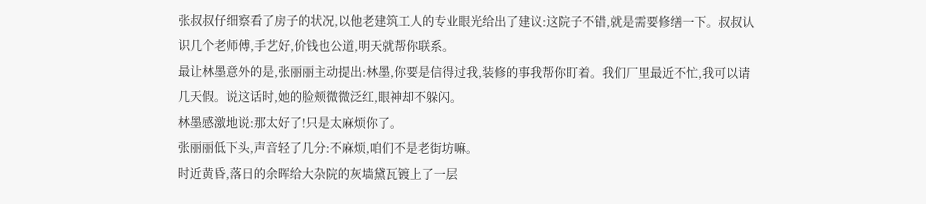张叔叔仔细察看了房子的状况,以他老建筑工人的专业眼光给出了建议:这院子不错,就是需要修缮一下。叔叔认识几个老师傅,手艺好,价钱也公道,明天就帮你联系。
最让林墨意外的是,张丽丽主动提出:林墨,你要是信得过我,装修的事我帮你盯着。我们厂里最近不忙,我可以请几天假。说这话时,她的脸颊微微泛红,眼神却不躲闪。
林墨感激地说:那太好了!只是太麻烦你了。
张丽丽低下头,声音轻了几分:不麻烦,咱们不是老街坊嘛。
时近黄昏,落日的余晖给大杂院的灰墙黛瓦镀上了一层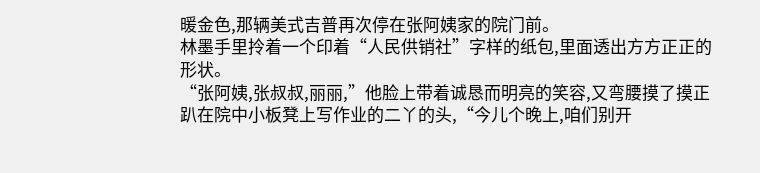暖金色,那辆美式吉普再次停在张阿姨家的院门前。
林墨手里拎着一个印着“人民供销社”字样的纸包,里面透出方方正正的形状。
“张阿姨,张叔叔,丽丽,”他脸上带着诚恳而明亮的笑容,又弯腰摸了摸正趴在院中小板凳上写作业的二丫的头,“今儿个晚上,咱们别开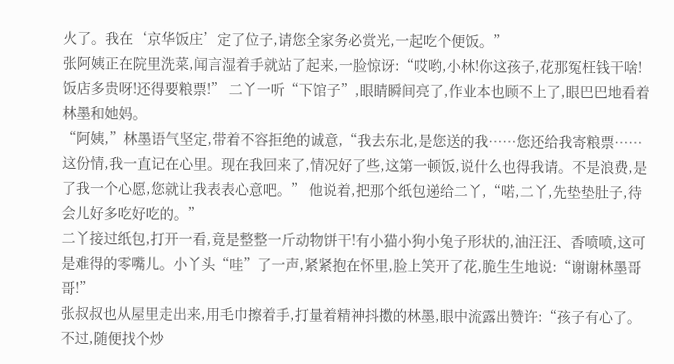火了。我在‘京华饭庄’定了位子,请您全家务必赏光,一起吃个便饭。”
张阿姨正在院里洗菜,闻言湿着手就站了起来,一脸惊讶:“哎哟,小林!你这孩子,花那冤枉钱干啥!饭店多贵呀!还得要粮票!” 二丫一听“下馆子”,眼睛瞬间亮了,作业本也顾不上了,眼巴巴地看着林墨和她妈。
“阿姨,”林墨语气坚定,带着不容拒绝的诚意,“我去东北,是您送的我……您还给我寄粮票……这份情,我一直记在心里。现在我回来了,情况好了些,这第一顿饭,说什么也得我请。不是浪费,是了我一个心愿,您就让我表表心意吧。” 他说着,把那个纸包递给二丫,“喏,二丫,先垫垫肚子,待会儿好多吃好吃的。”
二丫接过纸包,打开一看,竟是整整一斤动物饼干!有小猫小狗小兔子形状的,油汪汪、香喷喷,这可是难得的零嘴儿。小丫头“哇”了一声,紧紧抱在怀里,脸上笑开了花,脆生生地说:“谢谢林墨哥哥!”
张叔叔也从屋里走出来,用毛巾擦着手,打量着精神抖擞的林墨,眼中流露出赞许:“孩子有心了。不过,随便找个炒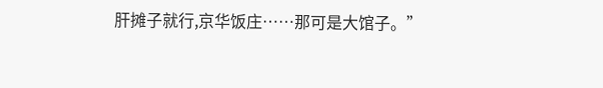肝摊子就行,京华饭庄……那可是大馆子。”